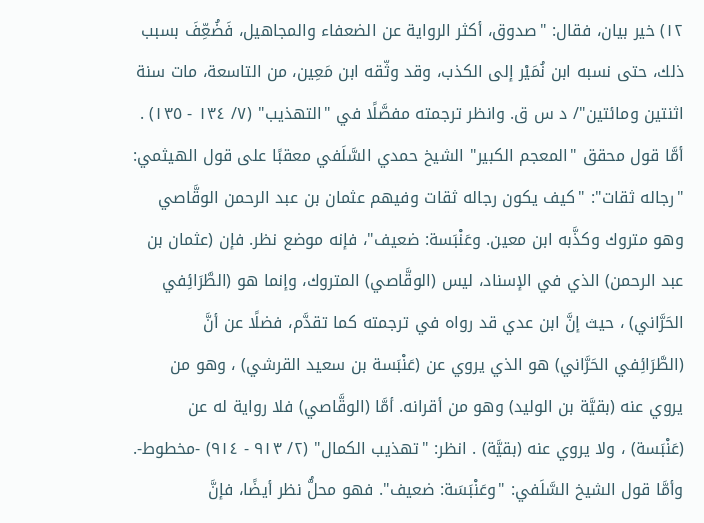١٢) خير بيان، فقال: "صدوق، أكثر الرواية عن الضعفاء والمجاهيل، فَضُعِّفَ بسبب ذلك، حتى نسبه ابن نُمَيْر إلى الكذب، وقد وثّقه ابن مَعِين، من التاسعة، مات سنة اثنتين ومائتين"/ د س ق. وانظر ترجمته مفصَّلًا في "التهذيب" (٧/ ١٣٤ - ١٣٥) .
أمَّا قول محقق "المعجم الكبير" الشيخ حمدي السَّلَفي معقبًا على قول الهيثمي: "رجاله ثقات": "كيف يكون رجاله ثقات وفيهم عثمان بن عبد الرحمن الوقَّاصي وهو متروك وكذَّبه ابن معين. وعَنْبَسة: ضعيف"، فإنه موضع نظر. فإن (عثمان بن عبد الرحمن) الذي في الإسناد، ليس (الوقَّاصي) المتروك، وإنما هو (الطَّرَائِفي الحَرَّاني) ، حيث إنَّ ابن عدي قد رواه في ترجمته كما تقدَّم، فضلًا عن أنَّ (الطَّرَائِفي الحَرَّاني) هو الذي يروي عن (عَنْبَسة بن سعيد القرشي) ، وهو من يروي عنه (بقيَّة بن الوليد) وهو من أقرانه. أمَّا (الوقَّاصي) فلا رواية له عن (عَنْبَسة) ، ولا يروي عنه (بقيَّة) . انظر: "تهذيب الكمال" (٢/ ٩١٣ - ٩١٤) -مخطوط-.
وأمَّا قول الشيخ السَّلَفي: "وعَنْبَسَة: ضعيف". فهو محلُّ نظر أيضًا، فإنَّ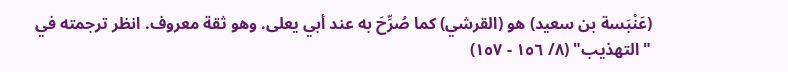(عَنْبَسة بن سعيد) هو (القرشي) كما صُرِّحَ به عند أبي يعلى. وهو ثقة معروف. انظر ترجمته في "التهذيب" (٨/ ١٥٦ - ١٥٧)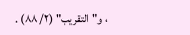، و"التقريب" (٢/ ٨٨) .